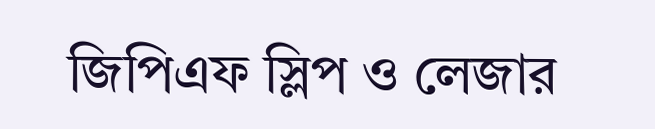জিপিএফ স্লিপ ও লেজার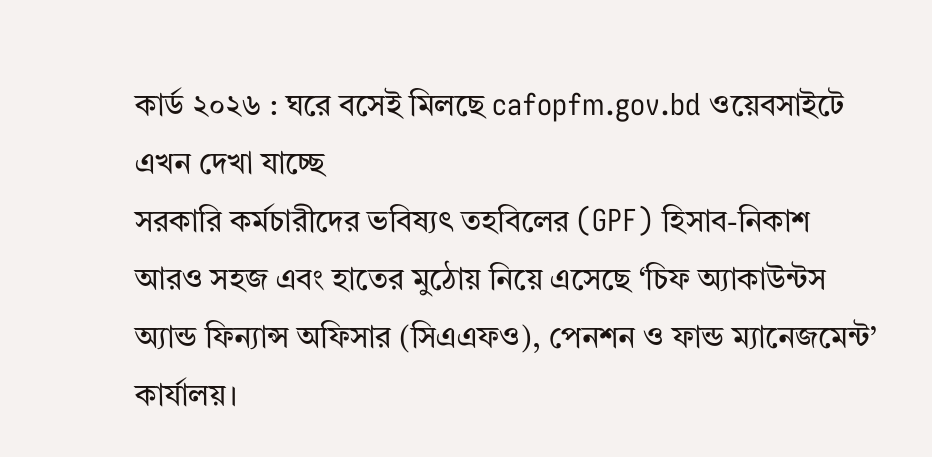কার্ড ২০২৬ : ঘরে বসেই মিলছে cafopfm.gov.bd ওয়েবসাইটে এখন দেখা যাচ্ছে
সরকারি কর্মচারীদের ভবিষ্যৎ তহবিলের (GPF) হিসাব-নিকাশ আরও সহজ এবং হাতের মুঠোয় নিয়ে এসেছে ‘চিফ অ্যাকাউন্টস অ্যান্ড ফিন্যান্স অফিসার (সিএএফও), পেনশন ও ফান্ড ম্যানেজমেন্ট’ কার্যালয়।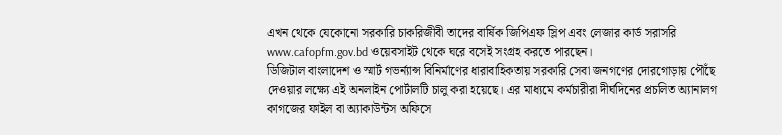এখন থেকে যেকোনো সরকারি চাকরিজীবী তাদের বার্ষিক জিপিএফ স্লিপ এবং লেজার কার্ড সরাসরি www.cafopfm.gov.bd ওয়েবসাইট থেকে ঘরে বসেই সংগ্রহ করতে পারছেন।
ডিজিটাল বাংলাদেশ ও স্মার্ট গভর্ন্যান্স বিনির্মাণের ধারাবাহিকতায় সরকারি সেবা জনগণের দোরগোড়ায় পৌঁছে দেওয়ার লক্ষ্যে এই অনলাইন পোর্টালটি চালু করা হয়েছে। এর মাধ্যমে কর্মচারীরা দীর্ঘদিনের প্রচলিত অ্যানালগ কাগজের ফাইল বা অ্যাকাউন্টস অফিসে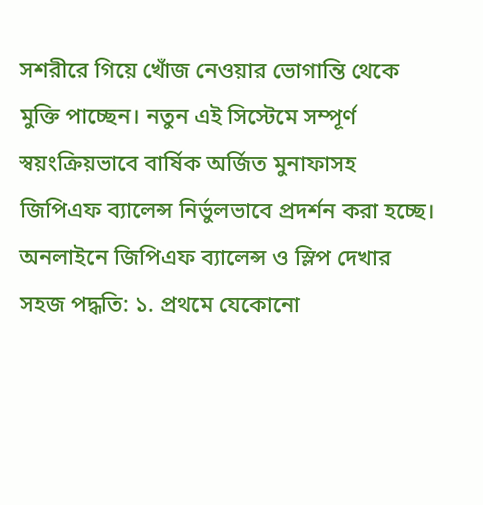সশরীরে গিয়ে খোঁজ নেওয়ার ভোগান্তি থেকে মুক্তি পাচ্ছেন। নতুন এই সিস্টেমে সম্পূর্ণ স্বয়ংক্রিয়ভাবে বার্ষিক অর্জিত মুনাফাসহ জিপিএফ ব্যালেন্স নির্ভুলভাবে প্রদর্শন করা হচ্ছে।
অনলাইনে জিপিএফ ব্যালেন্স ও স্লিপ দেখার সহজ পদ্ধতি: ১. প্রথমে যেকোনো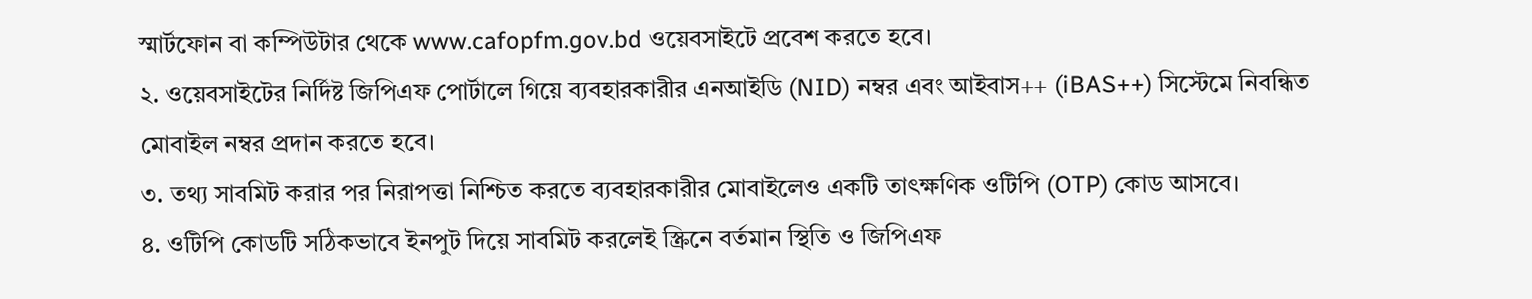স্মার্টফোন বা কম্পিউটার থেকে www.cafopfm.gov.bd ওয়েবসাইটে প্রবেশ করতে হবে।
২. ওয়েবসাইটের নির্দিষ্ট জিপিএফ পোর্টালে গিয়ে ব্যবহারকারীর এনআইডি (NID) নম্বর এবং আইবাস++ (iBAS++) সিস্টেমে নিবন্ধিত মোবাইল নম্বর প্রদান করতে হবে।
৩. তথ্য সাবমিট করার পর নিরাপত্তা নিশ্চিত করতে ব্যবহারকারীর মোবাইলেও একটি তাৎক্ষণিক ওটিপি (OTP) কোড আসবে।
৪. ওটিপি কোডটি সঠিকভাবে ইনপুট দিয়ে সাবমিট করলেই স্ক্রিনে বর্তমান স্থিতি ও জিপিএফ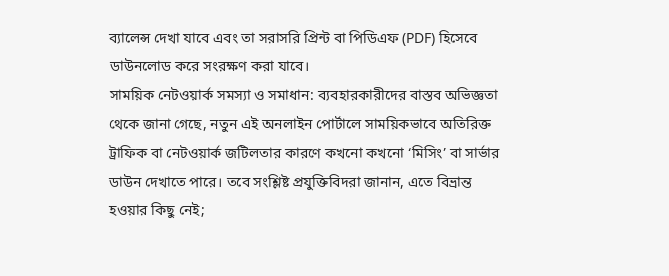ব্যালেন্স দেখা যাবে এবং তা সরাসরি প্রিন্ট বা পিডিএফ (PDF) হিসেবে ডাউনলোড করে সংরক্ষণ করা যাবে।
সাময়িক নেটওয়ার্ক সমস্যা ও সমাধান: ব্যবহারকারীদের বাস্তব অভিজ্ঞতা থেকে জানা গেছে, নতুন এই অনলাইন পোর্টালে সাময়িকভাবে অতিরিক্ত ট্রাফিক বা নেটওয়ার্ক জটিলতার কারণে কখনো কখনো ‘মিসিং’ বা সার্ভার ডাউন দেখাতে পারে। তবে সংশ্লিষ্ট প্রযুক্তিবিদরা জানান, এতে বিভ্রান্ত হওয়ার কিছু নেই;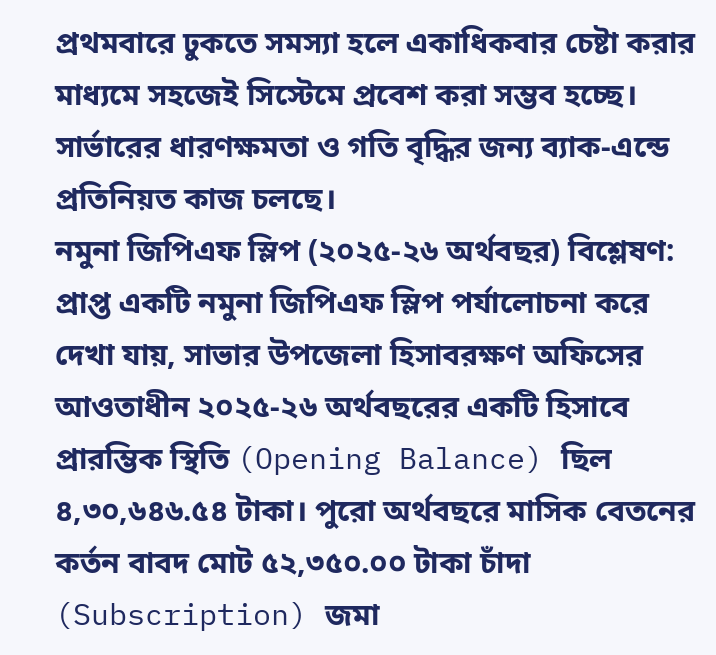প্রথমবারে ঢুকতে সমস্যা হলে একাধিকবার চেষ্টা করার মাধ্যমে সহজেই সিস্টেমে প্রবেশ করা সম্ভব হচ্ছে। সার্ভারের ধারণক্ষমতা ও গতি বৃদ্ধির জন্য ব্যাক-এন্ডে প্রতিনিয়ত কাজ চলছে।
নমুনা জিপিএফ স্লিপ (২০২৫-২৬ অর্থবছর) বিশ্লেষণ: প্রাপ্ত একটি নমুনা জিপিএফ স্লিপ পর্যালোচনা করে দেখা যায়, সাভার উপজেলা হিসাবরক্ষণ অফিসের আওতাধীন ২০২৫-২৬ অর্থবছরের একটি হিসাবে প্রারম্ভিক স্থিতি (Opening Balance) ছিল ৪,৩০,৬৪৬.৫৪ টাকা। পুরো অর্থবছরে মাসিক বেতনের কর্তন বাবদ মোট ৫২,৩৫০.০০ টাকা চাঁদা (Subscription) জমা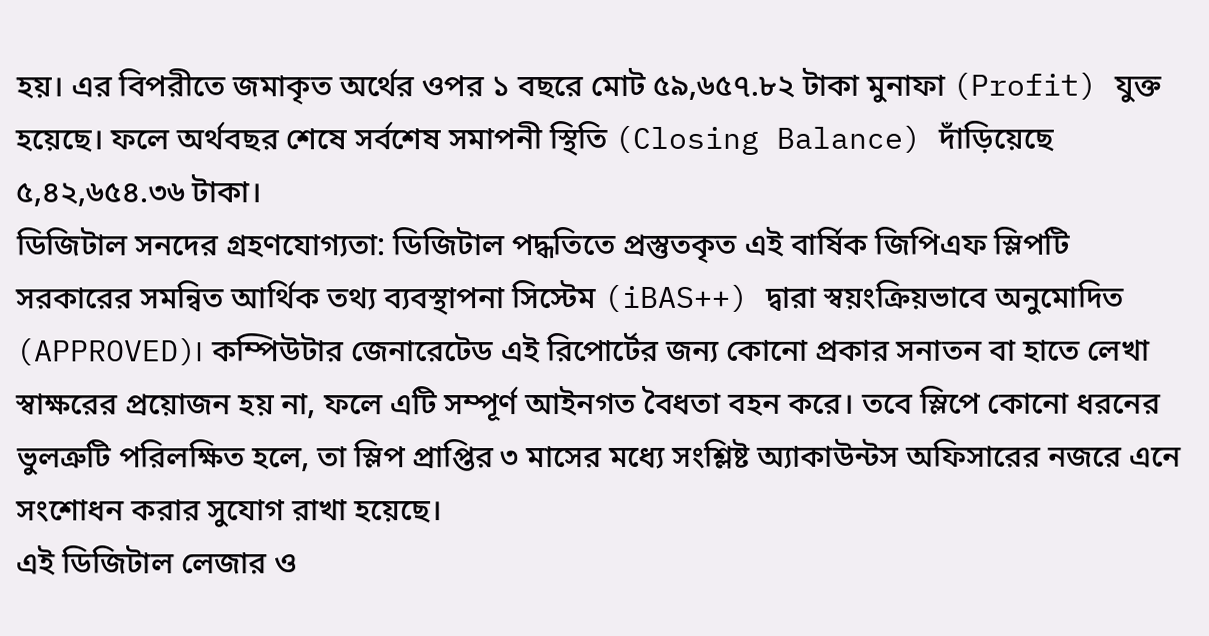হয়। এর বিপরীতে জমাকৃত অর্থের ওপর ১ বছরে মোট ৫৯,৬৫৭.৮২ টাকা মুনাফা (Profit) যুক্ত হয়েছে। ফলে অর্থবছর শেষে সর্বশেষ সমাপনী স্থিতি (Closing Balance) দাঁড়িয়েছে ৫,৪২,৬৫৪.৩৬ টাকা।
ডিজিটাল সনদের গ্রহণযোগ্যতা: ডিজিটাল পদ্ধতিতে প্রস্তুতকৃত এই বার্ষিক জিপিএফ স্লিপটি সরকারের সমন্বিত আর্থিক তথ্য ব্যবস্থাপনা সিস্টেম (iBAS++) দ্বারা স্বয়ংক্রিয়ভাবে অনুমোদিত (APPROVED)। কম্পিউটার জেনারেটেড এই রিপোর্টের জন্য কোনো প্রকার সনাতন বা হাতে লেখা স্বাক্ষরের প্রয়োজন হয় না, ফলে এটি সম্পূর্ণ আইনগত বৈধতা বহন করে। তবে স্লিপে কোনো ধরনের ভুলত্রুটি পরিলক্ষিত হলে, তা স্লিপ প্রাপ্তির ৩ মাসের মধ্যে সংশ্লিষ্ট অ্যাকাউন্টস অফিসারের নজরে এনে সংশোধন করার সুযোগ রাখা হয়েছে।
এই ডিজিটাল লেজার ও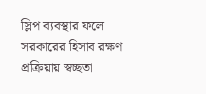স্লিপ ব্যবস্থার ফলে সরকারের হিসাব রক্ষণ প্রক্রিয়ায় স্বচ্ছতা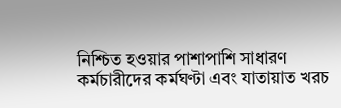নিশ্চিত হওয়ার পাশাপাশি সাধারণ কর্মচারীদের কর্মঘণ্টা এবং যাতায়াত খরচ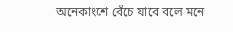অনেকাংশে বেঁচে যাবে বলে মনে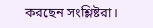করছেন সংশ্লিষ্টরা।